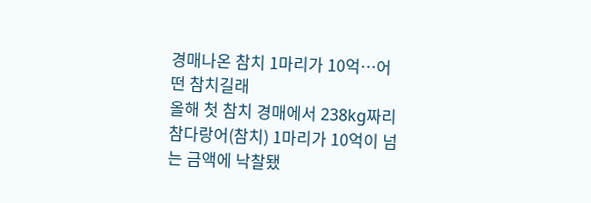경매나온 참치 1마리가 10억…어떤 참치길래
올해 첫 참치 경매에서 238kg짜리 참다랑어(참치) 1마리가 10억이 넘는 금액에 낙찰됐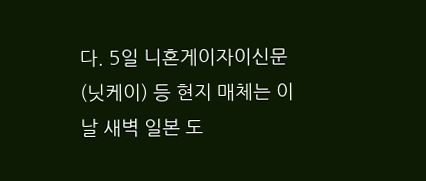다. 5일 니혼게이자이신문(닛케이) 등 현지 매체는 이날 새벽 일본 도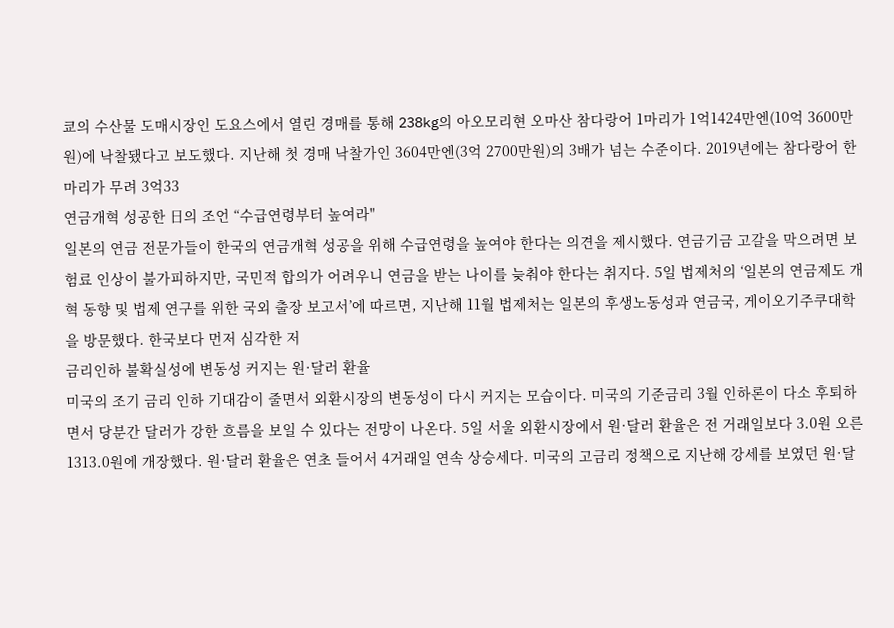쿄의 수산물 도매시장인 도요스에서 열린 경매를 통해 238kg의 아오모리현 오마산 참다랑어 1마리가 1억1424만엔(10억 3600만원)에 낙찰됐다고 보도했다. 지난해 첫 경매 낙찰가인 3604만엔(3억 2700만원)의 3배가 넘는 수준이다. 2019년에는 참다랑어 한 마리가 무려 3억33
연금개혁 성공한 日의 조언 “수급연령부터 높여라"
일본의 연금 전문가들이 한국의 연금개혁 성공을 위해 수급연령을 높여야 한다는 의견을 제시했다. 연금기금 고갈을 막으려면 보험료 인상이 불가피하지만, 국민적 합의가 어려우니 연금을 받는 나이를 늦춰야 한다는 취지다. 5일 법제처의 ‘일본의 연금제도 개혁 동향 및 법제 연구를 위한 국외 출장 보고서’에 따르면, 지난해 11월 법제처는 일본의 후생노동성과 연금국, 게이오기주쿠대학을 방문했다. 한국보다 먼저 심각한 저
금리인하 불확실성에 변동성 커지는 원·달러 환율
미국의 조기 금리 인하 기대감이 줄면서 외환시장의 변동성이 다시 커지는 모습이다. 미국의 기준금리 3월 인하론이 다소 후퇴하면서 당분간 달러가 강한 흐름을 보일 수 있다는 전망이 나온다. 5일 서울 외환시장에서 원·달러 환율은 전 거래일보다 3.0원 오른 1313.0원에 개장했다. 원·달러 환율은 연초 들어서 4거래일 연속 상승세다. 미국의 고금리 정책으로 지난해 강세를 보였던 원·달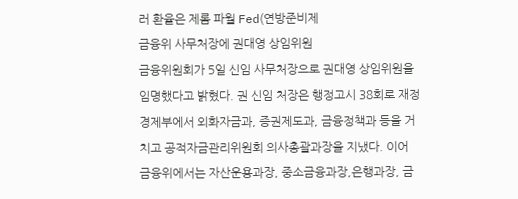러 환율은 제롬 파월 Fed(연방준비제
금융위 사무처장에 권대영 상임위원
금융위원회가 5일 신임 사무처장으로 권대영 상임위원을 임명했다고 밝혔다. 권 신임 처장은 행정고시 38회로 재정경제부에서 외화자금과, 증권제도과, 금융정책과 등을 거치고 공적자금관리위원회 의사총괄과장을 지냈다. 이어 금융위에서는 자산운용과장, 중소금융과장,은행과장, 금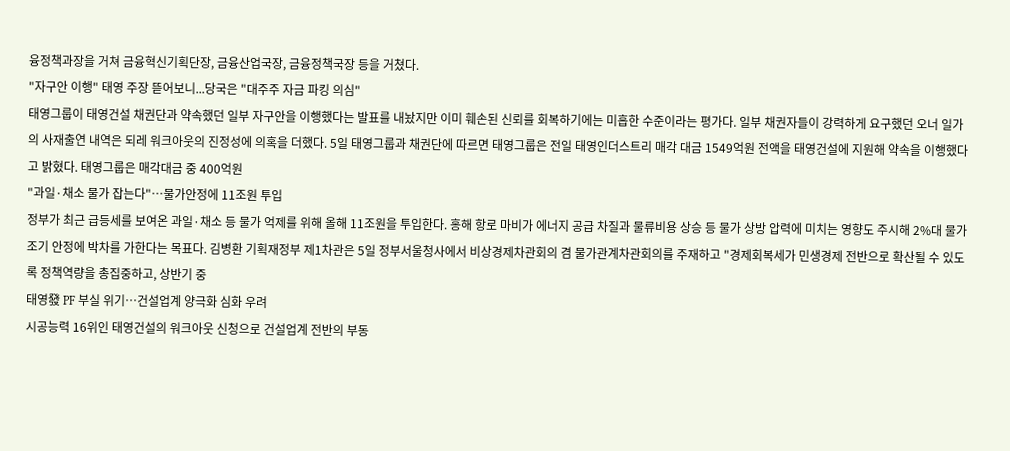융정책과장을 거쳐 금융혁신기획단장, 금융산업국장, 금융정책국장 등을 거쳤다.
"자구안 이행" 태영 주장 뜯어보니...당국은 "대주주 자금 파킹 의심"
태영그룹이 태영건설 채권단과 약속했던 일부 자구안을 이행했다는 발표를 내놨지만 이미 훼손된 신뢰를 회복하기에는 미흡한 수준이라는 평가다. 일부 채권자들이 강력하게 요구했던 오너 일가의 사재출연 내역은 되레 워크아웃의 진정성에 의혹을 더했다. 5일 태영그룹과 채권단에 따르면 태영그룹은 전일 태영인더스트리 매각 대금 1549억원 전액을 태영건설에 지원해 약속을 이행했다고 밝혔다. 태영그룹은 매각대금 중 400억원
"과일·채소 물가 잡는다"…물가안정에 11조원 투입
정부가 최근 급등세를 보여온 과일·채소 등 물가 억제를 위해 올해 11조원을 투입한다. 홍해 항로 마비가 에너지 공급 차질과 물류비용 상승 등 물가 상방 압력에 미치는 영향도 주시해 2%대 물가 조기 안정에 박차를 가한다는 목표다. 김병환 기획재정부 제1차관은 5일 정부서울청사에서 비상경제차관회의 겸 물가관계차관회의를 주재하고 "경제회복세가 민생경제 전반으로 확산될 수 있도록 정책역량을 총집중하고, 상반기 중
태영發 PF 부실 위기…건설업계 양극화 심화 우려
시공능력 16위인 태영건설의 워크아웃 신청으로 건설업계 전반의 부동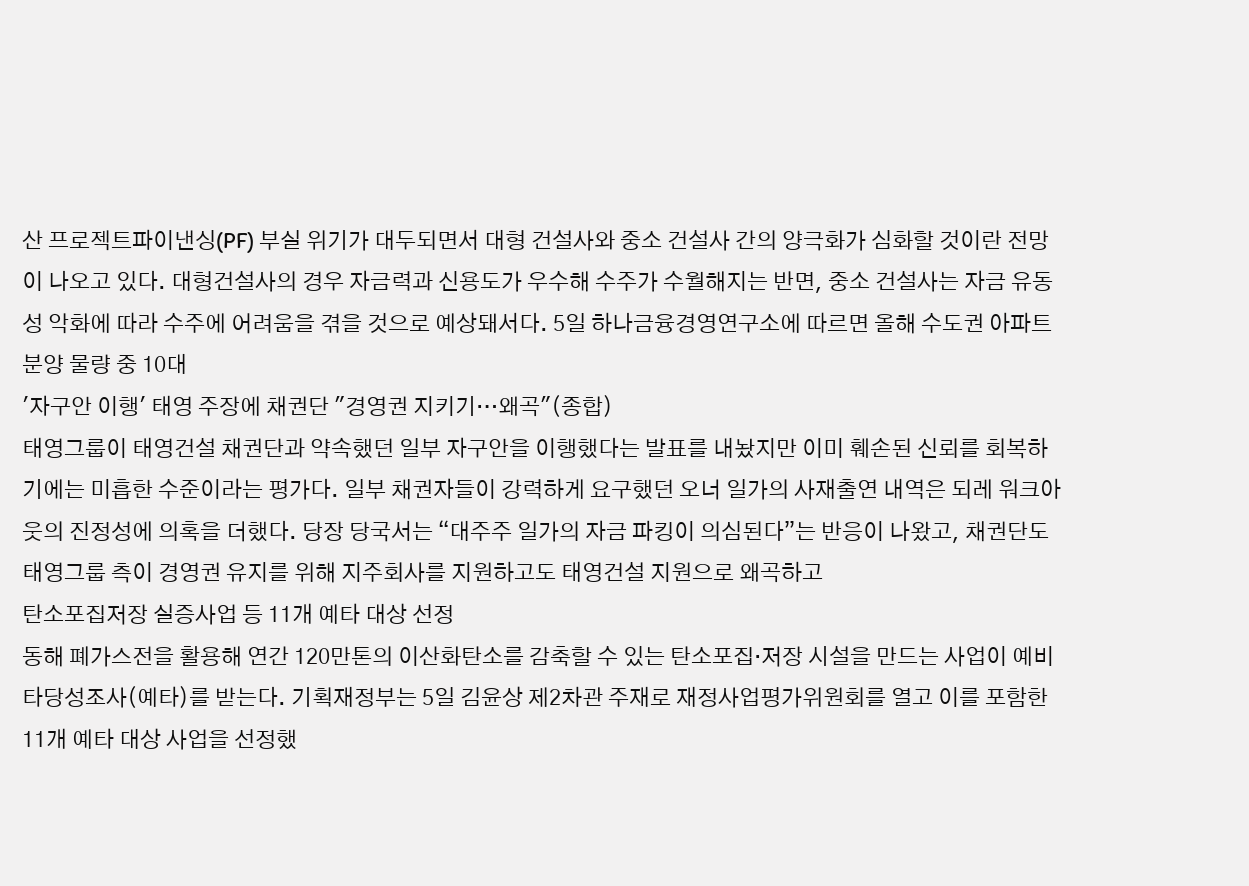산 프로젝트파이낸싱(PF) 부실 위기가 대두되면서 대형 건설사와 중소 건설사 간의 양극화가 심화할 것이란 전망이 나오고 있다. 대형건설사의 경우 자금력과 신용도가 우수해 수주가 수월해지는 반면, 중소 건설사는 자금 유동성 악화에 따라 수주에 어려움을 겪을 것으로 예상돼서다. 5일 하나금융경영연구소에 따르면 올해 수도권 아파트 분양 물량 중 10대
'자구안 이행' 태영 주장에 채권단 "경영권 지키기…왜곡"(종합)
태영그룹이 태영건설 채권단과 약속했던 일부 자구안을 이행했다는 발표를 내놨지만 이미 훼손된 신뢰를 회복하기에는 미흡한 수준이라는 평가다. 일부 채권자들이 강력하게 요구했던 오너 일가의 사재출연 내역은 되레 워크아웃의 진정성에 의혹을 더했다. 당장 당국서는 “대주주 일가의 자금 파킹이 의심된다”는 반응이 나왔고, 채권단도 태영그룹 측이 경영권 유지를 위해 지주회사를 지원하고도 태영건설 지원으로 왜곡하고
탄소포집저장 실증사업 등 11개 예타 대상 선정
동해 폐가스전을 활용해 연간 120만톤의 이산화탄소를 감축할 수 있는 탄소포집·저장 시설을 만드는 사업이 예비타당성조사(예타)를 받는다. 기획재정부는 5일 김윤상 제2차관 주재로 재정사업평가위원회를 열고 이를 포함한 11개 예타 대상 사업을 선정했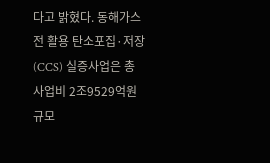다고 밝혔다. 동해가스전 활용 탄소포집·저장(CCS) 실증사업은 총사업비 2조9529억원 규모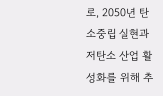로, 2050년 탄소중립 실현과 저탄소 산업 활성화를 위해 추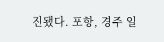진됐다. 포항, 경주 일